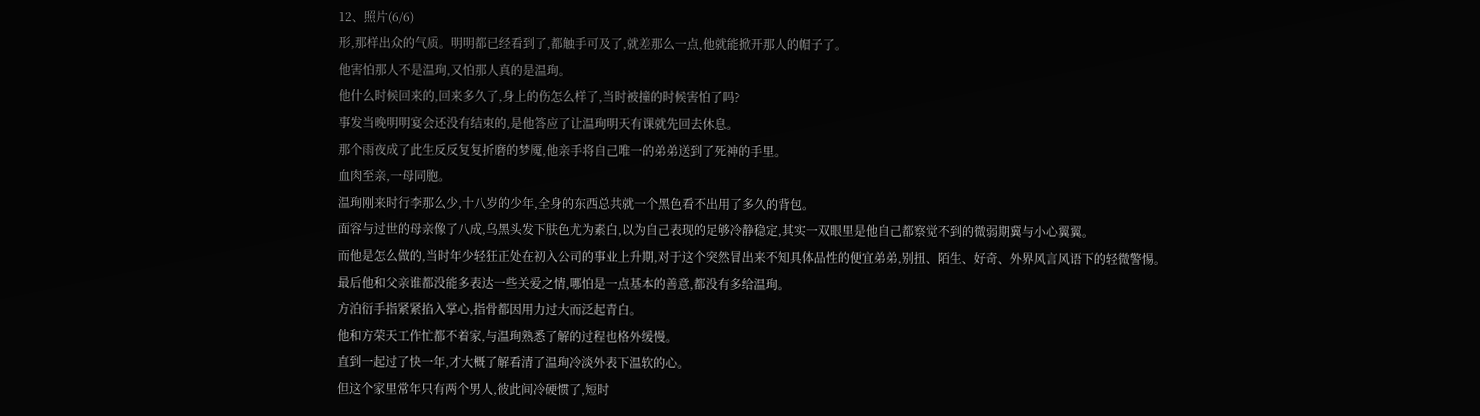12、照片(6/6)
形,那样出众的气质。明明都已经看到了,都触手可及了,就差那么一点,他就能掀开那人的帽子了。
他害怕那人不是温珣,又怕那人真的是温珣。
他什么时候回来的,回来多久了,身上的伤怎么样了,当时被撞的时候害怕了吗?
事发当晚明明宴会还没有结束的,是他答应了让温珣明天有课就先回去休息。
那个雨夜成了此生反反复复折磨的梦魇,他亲手将自己唯一的弟弟送到了死神的手里。
血肉至亲,一母同胞。
温珣刚来时行李那么少,十八岁的少年,全身的东西总共就一个黑色看不出用了多久的背包。
面容与过世的母亲像了八成,乌黑头发下肤色尤为素白,以为自己表现的足够冷静稳定,其实一双眼里是他自己都察觉不到的微弱期冀与小心翼翼。
而他是怎么做的,当时年少轻狂正处在初入公司的事业上升期,对于这个突然冒出来不知具体品性的便宜弟弟,别扭、陌生、好奇、外界风言风语下的轻微警惕。
最后他和父亲谁都没能多表达一些关爱之情,哪怕是一点基本的善意,都没有多给温珣。
方泊衍手指紧紧掐入掌心,指骨都因用力过大而泛起青白。
他和方荣天工作忙都不着家,与温珣熟悉了解的过程也格外缓慢。
直到一起过了快一年,才大概了解看清了温珣冷淡外表下温软的心。
但这个家里常年只有两个男人,彼此间冷硬惯了,短时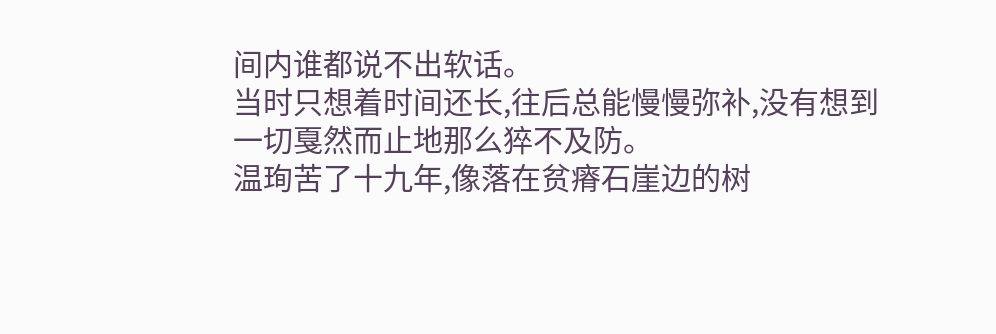间内谁都说不出软话。
当时只想着时间还长,往后总能慢慢弥补,没有想到一切戛然而止地那么猝不及防。
温珣苦了十九年,像落在贫瘠石崖边的树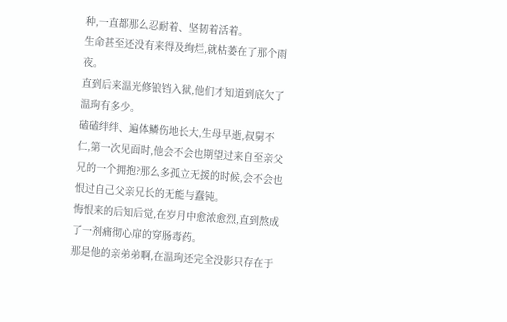种,一直都那么忍耐着、坚韧着活着。
生命甚至还没有来得及绚烂,就枯萎在了那个雨夜。
直到后来温光修锒铛入狱,他们才知道到底欠了温珣有多少。
磕磕绊绊、遍体鳞伤地长大,生母早逝,叔舅不仁,第一次见面时,他会不会也期望过来自至亲父兄的一个拥抱?那么多孤立无援的时候,会不会也恨过自己父亲兄长的无能与蠢钝。
悔恨来的后知后觉,在岁月中愈浓愈烈,直到熬成了一剂痛彻心扉的穿肠毒药。
那是他的亲弟弟啊,在温珣还完全没影只存在于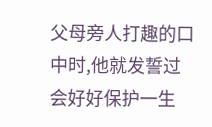父母旁人打趣的口中时,他就发誓过会好好保护一生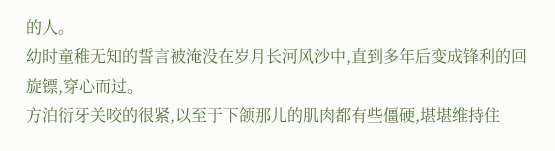的人。
幼时童稚无知的誓言被淹没在岁月长河风沙中,直到多年后变成锋利的回旋镖,穿心而过。
方泊衍牙关咬的很紧,以至于下颌那儿的肌肉都有些僵硬,堪堪维持住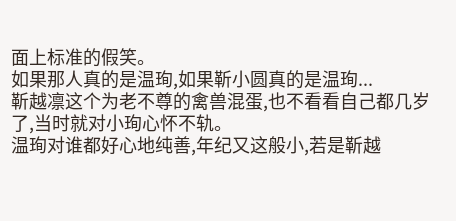面上标准的假笑。
如果那人真的是温珣,如果靳小圆真的是温珣...
靳越凛这个为老不尊的禽兽混蛋,也不看看自己都几岁了,当时就对小珣心怀不轨。
温珣对谁都好心地纯善,年纪又这般小,若是靳越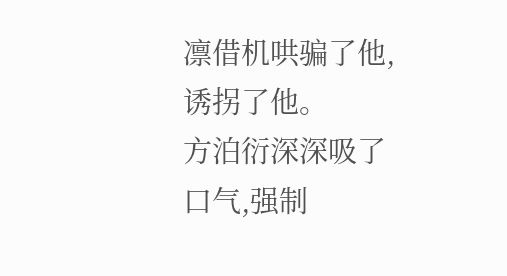凛借机哄骗了他,诱拐了他。
方泊衍深深吸了口气,强制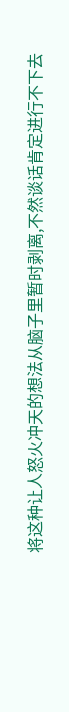将这种让人怒火冲天的想法从脑子里暂时剥离,不然谈话肯定进行不下去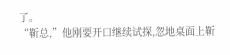了。
“靳总,”他刚要开口继续试探,忽地桌面上靳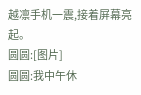越凛手机一震,接着屏幕亮起。
圆圆:[图片]
圆圆:我中午休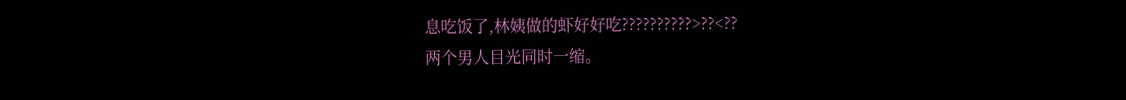息吃饭了,林姨做的虾好好吃??????????>??<??
两个男人目光同时一缩。